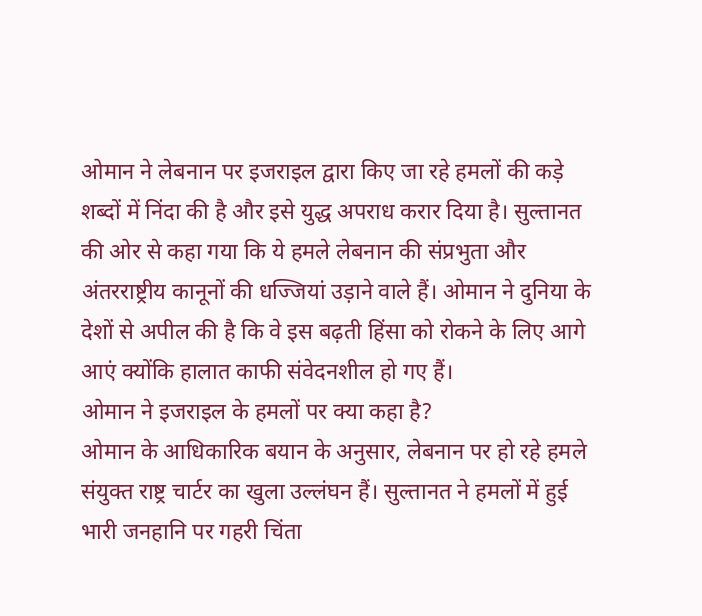ओमान ने लेबनान पर इजराइल द्वारा किए जा रहे हमलों की कड़े शब्दों में निंदा की है और इसे युद्ध अपराध करार दिया है। सुल्तानत की ओर से कहा गया कि ये हमले लेबनान की संप्रभुता और अंतरराष्ट्रीय कानूनों की धज्जियां उड़ाने वाले हैं। ओमान ने दुनिया के देशों से अपील की है कि वे इस बढ़ती हिंसा को रोकने के लिए आगे आएं क्योंकि हालात काफी संवेदनशील हो गए हैं।
ओमान ने इजराइल के हमलों पर क्या कहा है?
ओमान के आधिकारिक बयान के अनुसार, लेबनान पर हो रहे हमले संयुक्त राष्ट्र चार्टर का खुला उल्लंघन हैं। सुल्तानत ने हमलों में हुई भारी जनहानि पर गहरी चिंता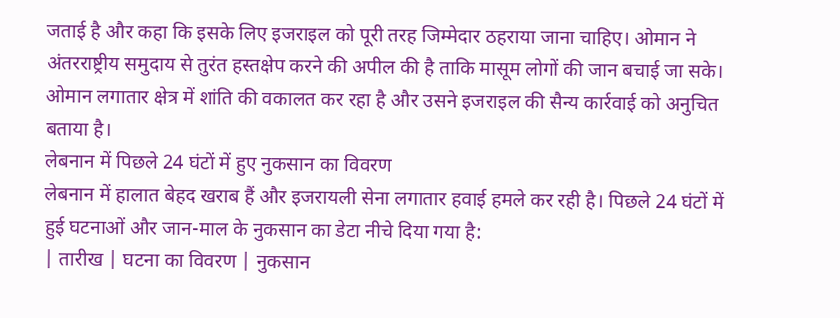जताई है और कहा कि इसके लिए इजराइल को पूरी तरह जिम्मेदार ठहराया जाना चाहिए। ओमान ने अंतरराष्ट्रीय समुदाय से तुरंत हस्तक्षेप करने की अपील की है ताकि मासूम लोगों की जान बचाई जा सके। ओमान लगातार क्षेत्र में शांति की वकालत कर रहा है और उसने इजराइल की सैन्य कार्रवाई को अनुचित बताया है।
लेबनान में पिछले 24 घंटों में हुए नुकसान का विवरण
लेबनान में हालात बेहद खराब हैं और इजरायली सेना लगातार हवाई हमले कर रही है। पिछले 24 घंटों में हुई घटनाओं और जान-माल के नुकसान का डेटा नीचे दिया गया है:
| तारीख | घटना का विवरण | नुकसान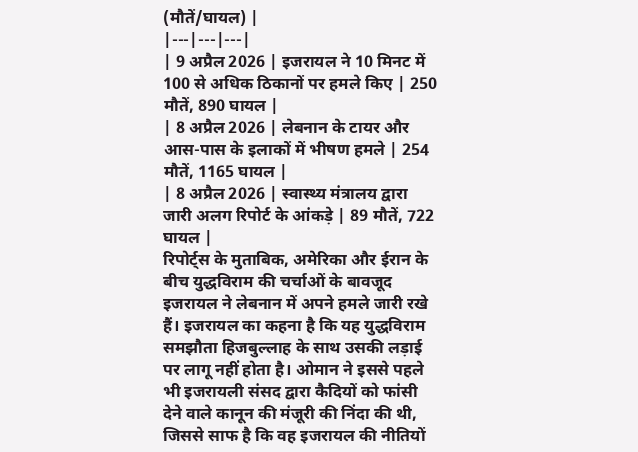(मौतें/घायल) |
|---|---|---|
| 9 अप्रैल 2026 | इजरायल ने 10 मिनट में 100 से अधिक ठिकानों पर हमले किए | 250 मौतें, 890 घायल |
| 8 अप्रैल 2026 | लेबनान के टायर और आस-पास के इलाकों में भीषण हमले | 254 मौतें, 1165 घायल |
| 8 अप्रैल 2026 | स्वास्थ्य मंत्रालय द्वारा जारी अलग रिपोर्ट के आंकड़े | 89 मौतें, 722 घायल |
रिपोर्ट्स के मुताबिक, अमेरिका और ईरान के बीच युद्धविराम की चर्चाओं के बावजूद इजरायल ने लेबनान में अपने हमले जारी रखे हैं। इजरायल का कहना है कि यह युद्धविराम समझौता हिजबुल्लाह के साथ उसकी लड़ाई पर लागू नहीं होता है। ओमान ने इससे पहले भी इजरायली संसद द्वारा कैदियों को फांसी देने वाले कानून की मंजूरी की निंदा की थी, जिससे साफ है कि वह इजरायल की नीतियों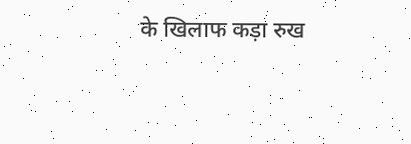के खिलाफ कड़ा रुख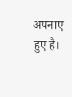अपनाए हुए है।